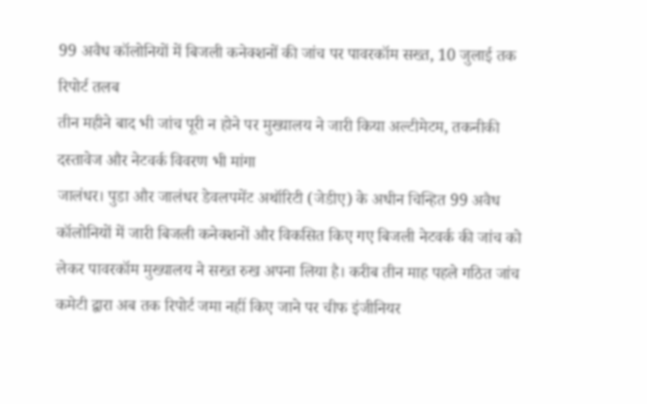99 अवैध कॉलोनियों में बिजली कनेक्शनों की जांच पर पावरकॉम सख्त, 10 जुलाई तक रिपोर्ट तलब
तीन महीने बाद भी जांच पूरी न होने पर मुख्यालय ने जारी किया अल्टीमेटम, तकनीकी दस्तावेज और नेटवर्क विवरण भी मांगा
जालंधर। पुडा और जालंधर डेवलपमेंट अथॉरिटी (जेडीए) के अधीन चिन्हित 99 अवैध कॉलोनियों में जारी बिजली कनेक्शनों और विकसित किए गए बिजली नेटवर्क की जांच को लेकर पावरकॉम मुख्यालय ने सख्त रुख अपना लिया है। करीब तीन माह पहले गठित जांच कमेटी द्वारा अब तक रिपोर्ट जमा नहीं किए जाने पर चीफ इंजीनियर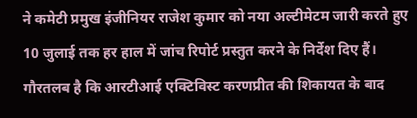ने कमेटी प्रमुख इंजीनियर राजेश कुमार को नया अल्टीमेटम जारी करते हुए 10 जुलाई तक हर हाल में जांच रिपोर्ट प्रस्तुत करने के निर्देश दिए हैं।
गौरतलब है कि आरटीआई एक्टिविस्ट करणप्रीत की शिकायत के बाद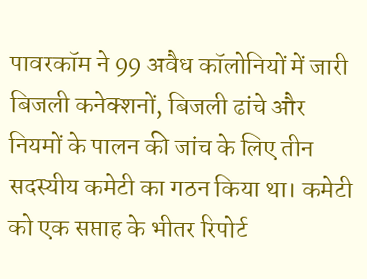पावरकॉम ने 99 अवैध कॉलोनियों में जारी बिजली कनेक्शनों, बिजली ढांचे और नियमों के पालन की जांच के लिए तीन सदस्यीय कमेटी का गठन किया था। कमेटी को एक सप्ताह के भीतर रिपोर्ट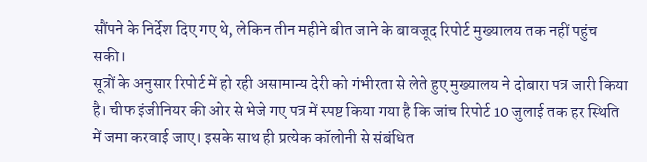सौंपने के निर्देश दिए गए थे, लेकिन तीन महीने बीत जाने के बावजूद रिपोर्ट मुख्यालय तक नहीं पहुंच सकी।
सूत्रों के अनुसार रिपोर्ट में हो रही असामान्य देरी को गंभीरता से लेते हुए मुख्यालय ने दोबारा पत्र जारी किया है। चीफ इंजीनियर की ओर से भेजे गए पत्र में स्पष्ट किया गया है कि जांच रिपोर्ट 10 जुलाई तक हर स्थिति में जमा करवाई जाए। इसके साथ ही प्रत्येक कॉलोनी से संबंधित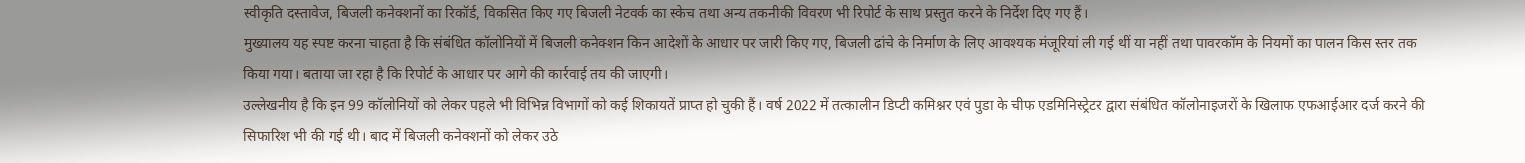स्वीकृति दस्तावेज, बिजली कनेक्शनों का रिकॉर्ड, विकसित किए गए बिजली नेटवर्क का स्केच तथा अन्य तकनीकी विवरण भी रिपोर्ट के साथ प्रस्तुत करने के निर्देश दिए गए हैं।
मुख्यालय यह स्पष्ट करना चाहता है कि संबंधित कॉलोनियों में बिजली कनेक्शन किन आदेशों के आधार पर जारी किए गए, बिजली ढांचे के निर्माण के लिए आवश्यक मंजूरियां ली गई थीं या नहीं तथा पावरकॉम के नियमों का पालन किस स्तर तक किया गया। बताया जा रहा है कि रिपोर्ट के आधार पर आगे की कार्रवाई तय की जाएगी।
उल्लेखनीय है कि इन 99 कॉलोनियों को लेकर पहले भी विभिन्न विभागों को कई शिकायतें प्राप्त हो चुकी हैं। वर्ष 2022 में तत्कालीन डिप्टी कमिश्नर एवं पुडा के चीफ एडमिनिस्ट्रेटर द्वारा संबंधित कॉलोनाइजरों के खिलाफ एफआईआर दर्ज करने की सिफारिश भी की गई थी। बाद में बिजली कनेक्शनों को लेकर उठे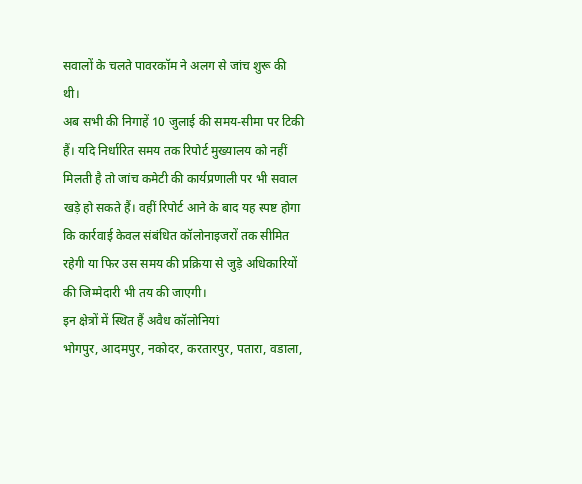सवालों के चलते पावरकॉम ने अलग से जांच शुरू की थी।
अब सभी की निगाहें 10 जुलाई की समय-सीमा पर टिकी हैं। यदि निर्धारित समय तक रिपोर्ट मुख्यालय को नहीं मिलती है तो जांच कमेटी की कार्यप्रणाली पर भी सवाल खड़े हो सकते हैं। वहीं रिपोर्ट आने के बाद यह स्पष्ट होगा कि कार्रवाई केवल संबंधित कॉलोनाइजरों तक सीमित रहेगी या फिर उस समय की प्रक्रिया से जुड़े अधिकारियों की जिम्मेदारी भी तय की जाएगी।
इन क्षेत्रों में स्थित हैं अवैध कॉलोनियां
भोगपुर, आदमपुर, नकोदर, करतारपुर, पतारा, वडाला,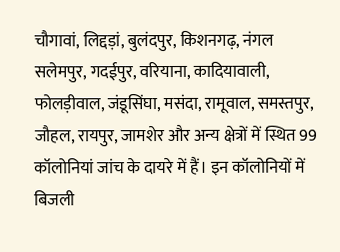चौगावां, लिद्दड़ां, बुलंदपुर, किशनगढ़, नंगल सलेमपुर, गदईपुर, वरियाना, कादियावाली, फोलड़ीवाल, जंडूसिंघा, मसंदा, रामूवाल, समस्तपुर, जौहल, रायपुर, जामशेर और अन्य क्षेत्रों में स्थित 99 कॉलोनियां जांच के दायरे में हैं। इन कॉलोनियों में बिजली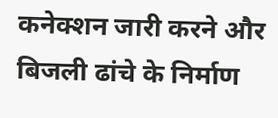कनेक्शन जारी करने और बिजली ढांचे के निर्माण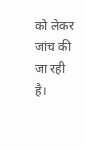को लेकर जांच की जा रही है।